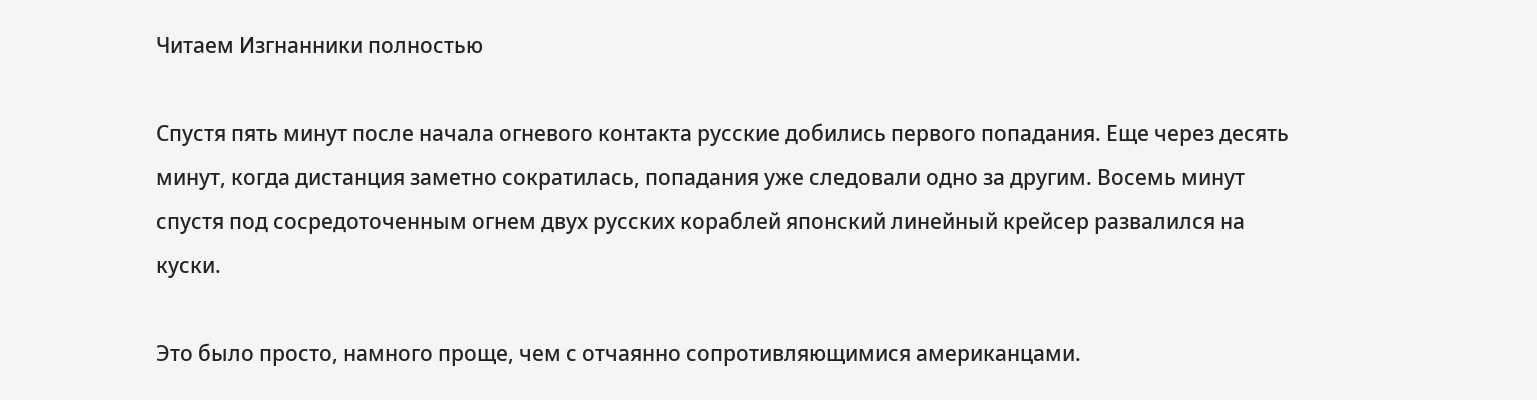Читаем Изгнанники полностью

Спустя пять минут после начала огневого контакта русские добились первого попадания. Еще через десять минут, когда дистанция заметно сократилась, попадания уже следовали одно за другим. Восемь минут спустя под сосредоточенным огнем двух русских кораблей японский линейный крейсер развалился на куски.

Это было просто, намного проще, чем с отчаянно сопротивляющимися американцами.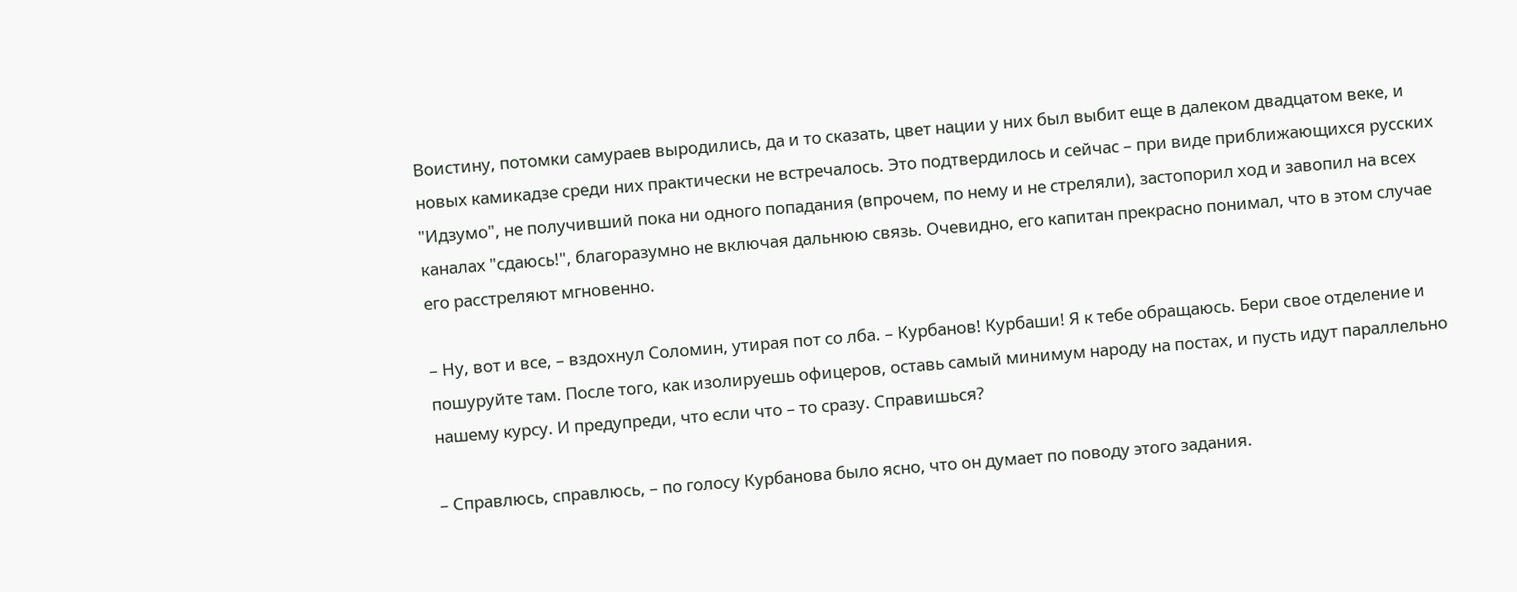Воистину, потомки самураев выродились, да и то сказать, цвет нации у них был выбит еще в далеком двадцатом веке, и новых камикадзе среди них практически не встречалось. Это подтвердилось и сейчас – при виде приближающихся русских "Идзумо", не получивший пока ни одного попадания (впрочем, по нему и не стреляли), застопорил ход и завопил на всех каналах "сдаюсь!", благоразумно не включая дальнюю связь. Очевидно, его капитан прекрасно понимал, что в этом случае его расстреляют мгновенно.

– Ну, вот и все, – вздохнул Соломин, утирая пот со лба. – Курбанов! Курбаши! Я к тебе обращаюсь. Бери свое отделение и пошуруйте там. После того, как изолируешь офицеров, оставь самый минимум народу на постах, и пусть идут параллельно нашему курсу. И предупреди, что если что – то сразу. Справишься?

– Справлюсь, справлюсь, – по голосу Курбанова было ясно, что он думает по поводу этого задания.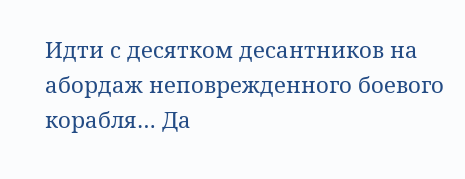Идти с десятком десантников на абордаж неповрежденного боевого корабля… Да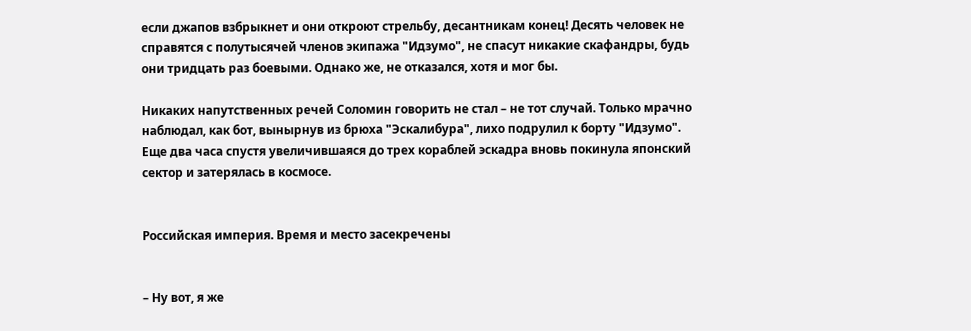если джапов взбрыкнет и они откроют стрельбу, десантникам конец! Десять человек не справятся с полутысячей членов экипажа "Идзумо", не спасут никакие скафандры, будь они тридцать раз боевыми. Однако же, не отказался, хотя и мог бы.

Никаких напутственных речей Соломин говорить не стал – не тот случай. Только мрачно наблюдал, как бот, вынырнув из брюха "Эскалибура", лихо подрулил к борту "Идзумо". Еще два часа спустя увеличившаяся до трех кораблей эскадра вновь покинула японский сектор и затерялась в космосе.


Российская империя. Время и место засекречены


– Ну вот, я же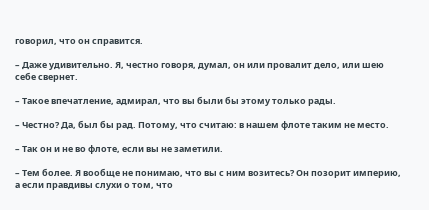говорил, что он справится.

– Даже удивительно. Я, честно говоря, думал, он или провалит дело, или шею себе свернет.

– Такое впечатление, адмирал, что вы были бы этому только рады.

– Честно? Да, был бы рад. Потому, что считаю: в нашем флоте таким не место.

– Так он и не во флоте, если вы не заметили.

– Тем более. Я вообще не понимаю, что вы с ним возитесь? Он позорит империю, а если правдивы слухи о том, что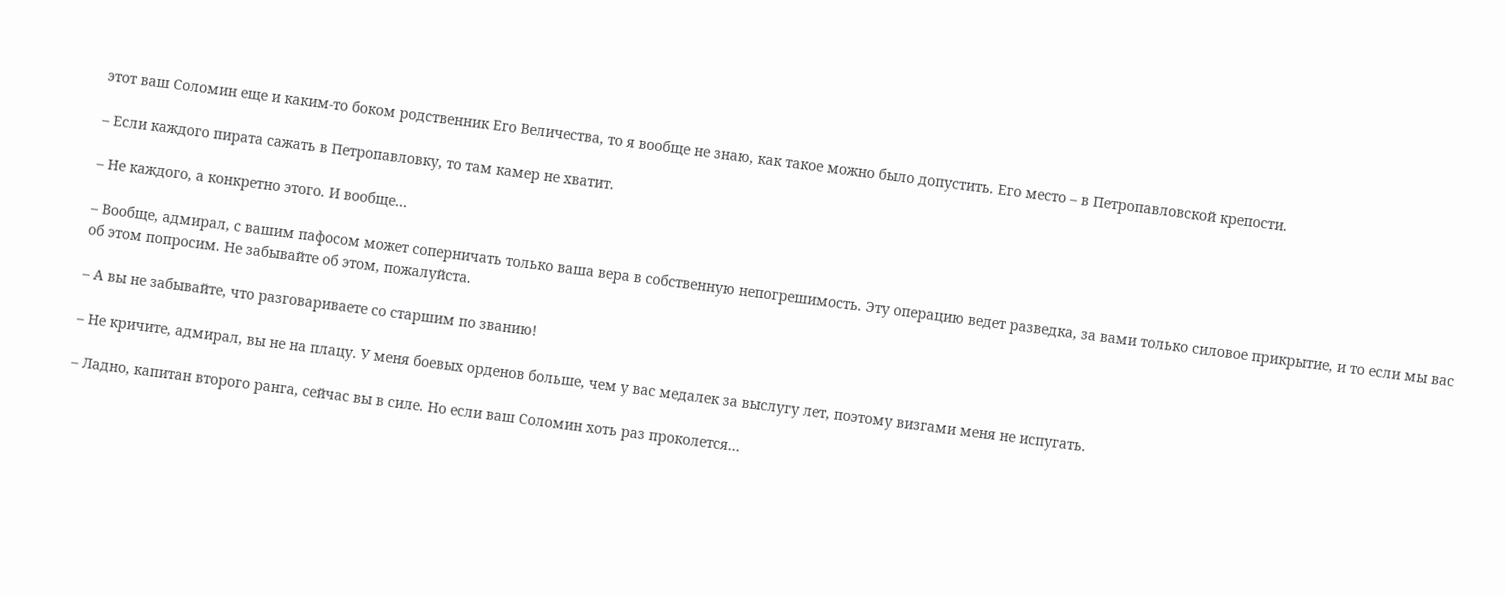этот ваш Соломин еще и каким-то боком родственник Его Величества, то я вообще не знаю, как такое можно было допустить. Его место – в Петропавловской крепости.

– Если каждого пирата сажать в Петропавловку, то там камер не хватит.

– Не каждого, а конкретно этого. И вообще…

– Вообще, адмирал, с вашим пафосом может соперничать только ваша вера в собственную непогрешимость. Эту операцию ведет разведка, за вами только силовое прикрытие, и то если мы вас об этом попросим. Не забывайте об этом, пожалуйста.

– А вы не забывайте, что разговариваете со старшим по званию!

– Не кричите, адмирал, вы не на плацу. У меня боевых орденов больше, чем у вас медалек за выслугу лет, поэтому визгами меня не испугать.

– Ладно, капитан второго ранга, сейчас вы в силе. Но если ваш Соломин хоть раз проколется…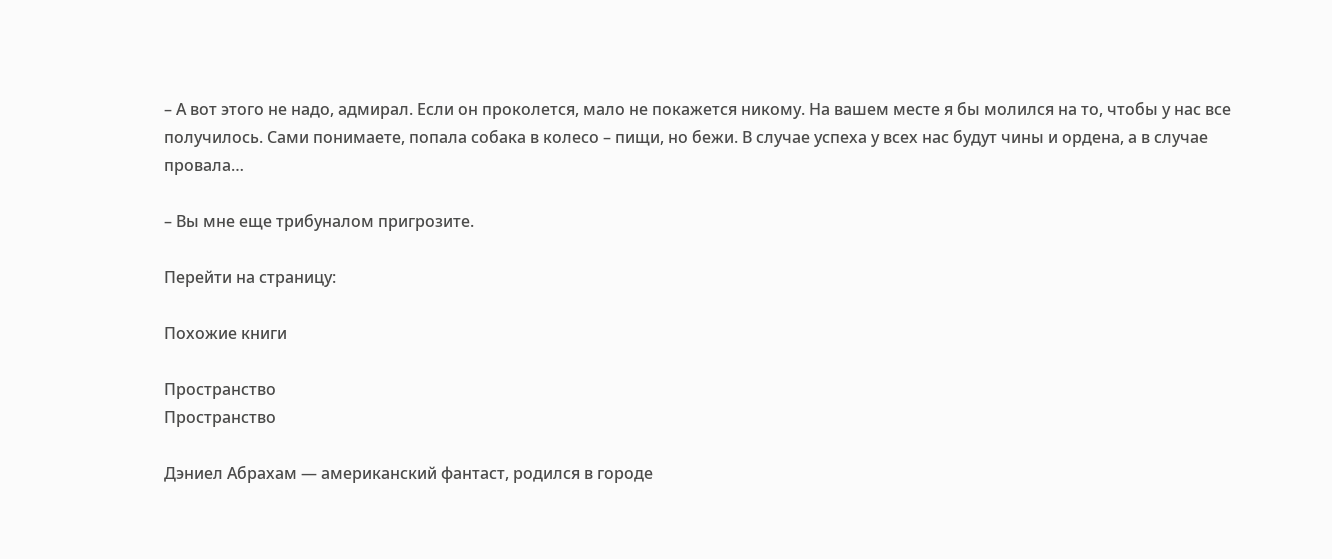– А вот этого не надо, адмирал. Если он проколется, мало не покажется никому. На вашем месте я бы молился на то, чтобы у нас все получилось. Сами понимаете, попала собака в колесо – пищи, но бежи. В случае успеха у всех нас будут чины и ордена, а в случае провала…

– Вы мне еще трибуналом пригрозите.

Перейти на страницу:

Похожие книги

Пространство
Пространство

Дэниел Абрахам — американский фантаст, родился в городе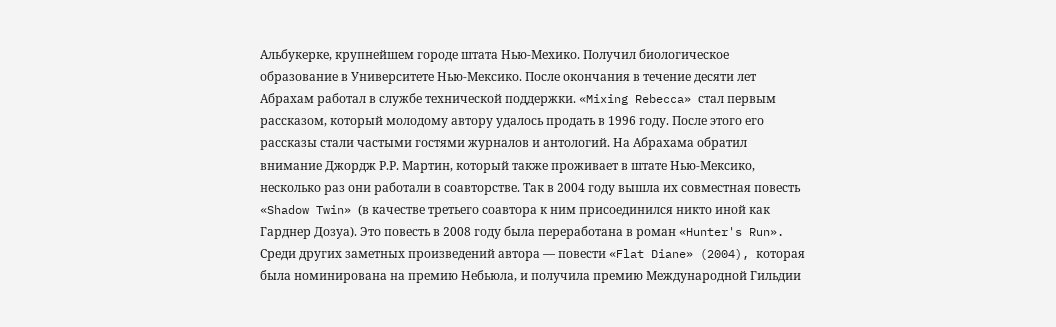Альбукерке, крупнейшем городе штата Нью-Мехико. Получил биологическое образование в Университете Нью-Мексико. После окончания в течение десяти лет Абрахам работал в службе технической поддержки. «Mixing Rebecca» стал первым рассказом, который молодому автору удалось продать в 1996 году. После этого его рассказы стали частыми гостями журналов и антологий. На Абрахама обратил внимание Джордж Р.Р. Мартин, который также проживает в штате Нью-Мексико, несколько раз они работали в соавторстве. Так в 2004 году вышла их совместная повесть «Shadow Twin» (в качестве третьего соавтора к ним присоединился никто иной как Гарднер Дозуа). Это повесть в 2008 году была переработана в роман «Hunter's Run». Среди других заметных произведений автора — повести «Flat Diane» (2004), которая была номинирована на премию Небьюла, и получила премию Международной Гильдии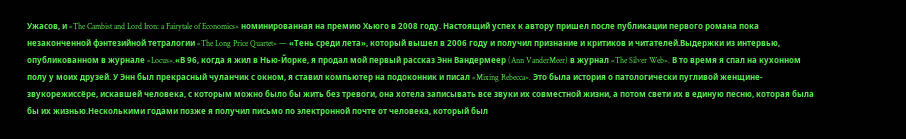Ужасов, и «The Cambist and Lord Iron: a Fairytale of Economics» номинированная на премию Хьюго в 2008 году. Настоящий успех к автору пришел после публикации первого романа пока незаконченной фэнтезийной тетралогии «The Long Price Quartet» — «Тень среди лета», который вышел в 2006 году и получил признание и критиков и читателей.Выдержки из интервью, опубликованном в журнале «Locus».«В 96, когда я жил в Нью-Йорке, я продал мой первый рассказ Энн Вандермеер (Ann VanderMeer) в журнал «The Silver Web». В то время я спал на кухонном полу у моих друзей. У Энн был прекрасный чуланчик с окном, я ставил компьютер на подоконник и писал «Mixing Rebecca». Это была история о патологически пугливой женщине-звукорежиссёре, искавшей человека, с которым можно было бы жить без тревоги, она хотела записывать все звуки их совместной жизни, а потом свети их в единую песню, которая была бы их жизнью.Несколькими годами позже я получил письмо по электронной почте от человека, который был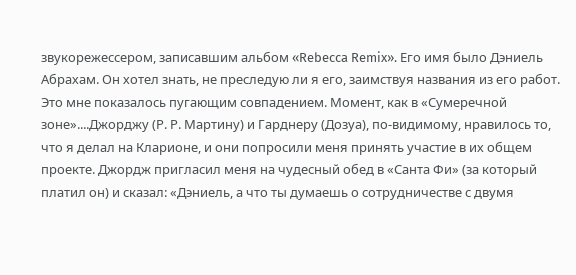звукорежессером, записавшим альбом «Rebecca Remix». Его имя было Дэниель Абрахам. Он хотел знать, не преследую ли я его, заимствуя названия из его работ. Это мне показалось пугающим совпадением. Момент, как в «Сумеречной зоне»....Джорджу (Р. Р. Мартину) и Гарднеру (Дозуа), по-видимому, нравилось то, что я делал на Кларионе, и они попросили меня принять участие в их общем проекте. Джордж пригласил меня на чудесный обед в «Санта Фи» (за который платил он) и сказал: «Дэниель, а что ты думаешь о сотрудничестве с двумя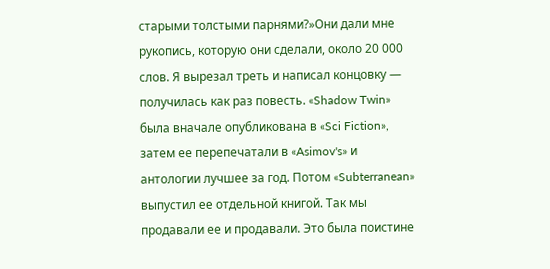старыми толстыми парнями?»Они дали мне рукопись, которую они сделали, около 20 000 слов. Я вырезал треть и написал концовку — получилась как раз повесть. «Shadow Twin» была вначале опубликована в «Sci Fiction», затем ее перепечатали в «Asimov's» и антологии лучшее за год. Потом «Subterranean» выпустил ее отдельной книгой. Так мы продавали ее и продавали. Это была поистине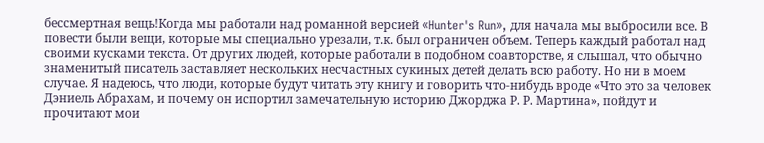бессмертная вещь!Когда мы работали над романной версией «Hunter's Run», для начала мы выбросили все. В повести были вещи, которые мы специально урезали, т.к. был ограничен объем. Теперь каждый работал над своими кусками текста. От других людей, которые работали в подобном соавторстве, я слышал, что обычно знаменитый писатель заставляет нескольких несчастных сукиных детей делать всю работу. Но ни в моем случае. Я надеюсь, что люди, которые будут читать эту книгу и говорить что-нибудь вроде «Что это за человек Дэниель Абрахам, и почему он испортил замечательную историю Джорджа Р. Р. Мартина», пойдут и прочитают мои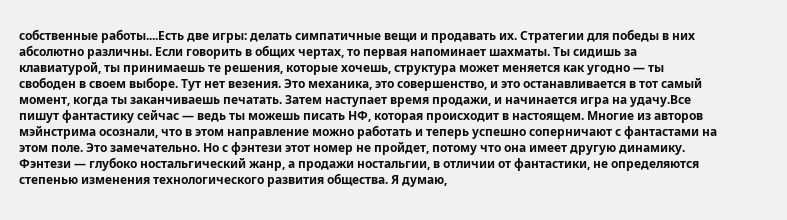собственные работы....Есть две игры: делать симпатичные вещи и продавать их. Стратегии для победы в них абсолютно различны. Если говорить в общих чертах, то первая напоминает шахматы. Ты сидишь за клавиатурой, ты принимаешь те решения, которые хочешь, структура может меняется как угодно — ты свободен в своем выборе. Тут нет везения. Это механика, это совершенство, и это останавливается в тот самый момент, когда ты заканчиваешь печатать. Затем наступает время продажи, и начинается игра на удачу.Все пишут фантастику сейчас — ведь ты можешь писать НФ, которая происходит в настоящем. Многие из авторов мэйнстрима осознали, что в этом направление можно работать и теперь успешно соперничают с фантастами на этом поле. Это замечательно. Но с фэнтези этот номер не пройдет, потому что она имеет другую динамику. Фэнтези — глубоко ностальгический жанр, а продажи ностальгии, в отличии от фантастики, не определяются степенью изменения технологического развития общества. Я думаю,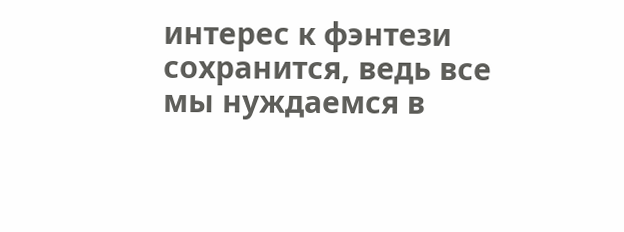интерес к фэнтези сохранится, ведь все мы нуждаемся в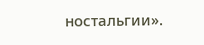ностальгии».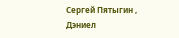Сергей Пятыгин , Дэниел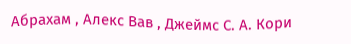Абрахам , Алекс Вав , Джеймс С. А. Кори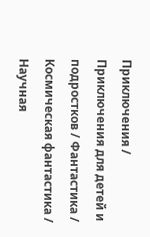Приключения / Приключения для детей и подростков / Фантастика / Космическая фантастика / Научная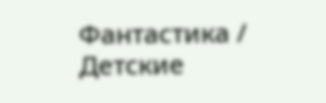Фантастика / Детские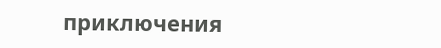приключения